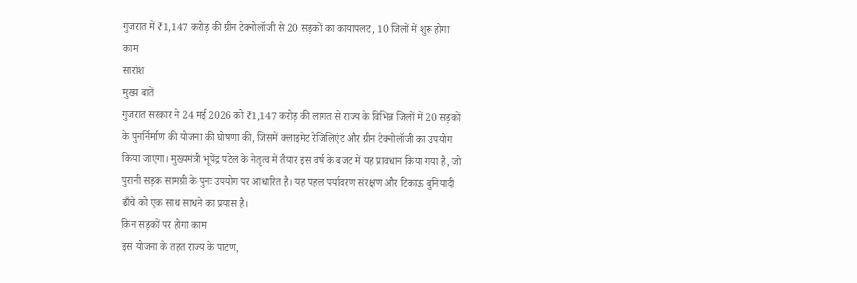गुजरात में ₹1,147 करोड़ की ग्रीन टेक्नोलॉजी से 20 सड़कों का कायापलट, 10 जिलों में शुरू होगा काम
सारांश
मुख्य बातें
गुजरात सरकार ने 24 मई 2026 को ₹1,147 करोड़ की लागत से राज्य के विभिन्न जिलों में 20 सड़कों के पुनर्निर्माण की योजना की घोषणा की, जिसमें क्लाइमेट रेजिलिएंट और ग्रीन टेक्नोलॉजी का उपयोग किया जाएगा। मुख्यमंत्री भूपेंद्र पटेल के नेतृत्व में तैयार इस वर्ष के बजट में यह प्रावधान किया गया है, जो पुरानी सड़क सामग्री के पुनः उपयोग पर आधारित है। यह पहल पर्यावरण संरक्षण और टिकाऊ बुनियादी ढाँचे को एक साथ साधने का प्रयास है।
किन सड़कों पर होगा काम
इस योजना के तहत राज्य के पाटण,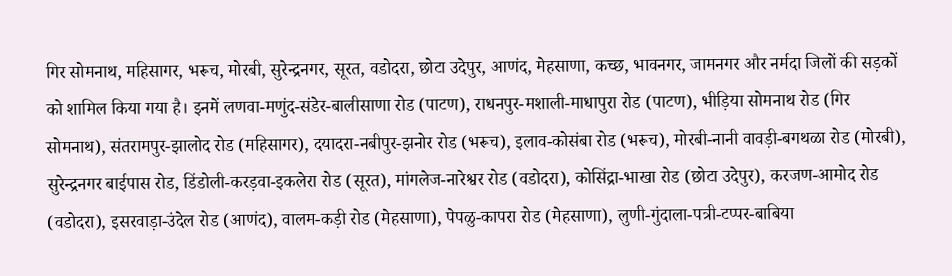गिर सोमनाथ, महिसागर, भरूच, मोरबी, सुरेन्द्रनगर, सूरत, वडोदरा, छोटा उदेपुर, आणंद, मेहसाणा, कच्छ, भावनगर, जामनगर और नर्मदा जिलों की सड़कों को शामिल किया गया है। इनमें लणवा-मणुंद-संडेर-बालीसाणा रोड (पाटण), राधनपुर-मशाली-माधापुरा रोड (पाटण), भीड़िया सोमनाथ रोड (गिर सोमनाथ), संतरामपुर-झालोद रोड (महिसागर), दयादरा-नबीपुर-झनोर रोड (भरूच), इलाव-कोसंबा रोड (भरूच), मोरबी-नानी वावड़ी-बगथळा रोड (मोरबी), सुरेन्द्रनगर बाईपास रोड, डिंडोली-करड़वा-इकलेरा रोड (सूरत), मांगलेज-नारेश्वर रोड (वडोदरा), कोसिंद्रा-भाखा रोड (छोटा उदेपुर), करजण-आमोद रोड (वडोदरा), इसरवाड़ा-उंदेल रोड (आणंद), वालम-कड़ी रोड (मेहसाणा), पेपळु-कापरा रोड (मेहसाणा), लुणी-गुंदाला-पत्री-टप्पर-बाबिया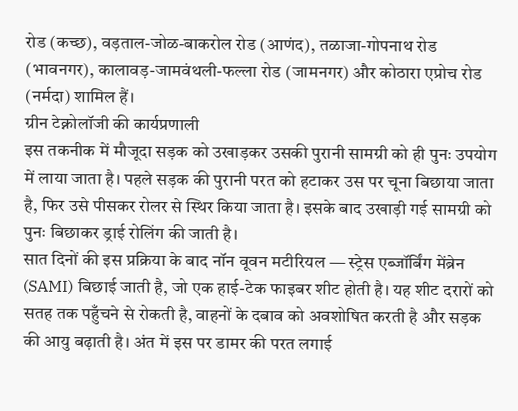रोड (कच्छ), वड़ताल-जोळ-बाकरोल रोड (आणंद), तळाजा-गोपनाथ रोड (भावनगर), कालावड़-जामवंथली-फल्ला रोड (जामनगर) और कोठारा एप्रोच रोड (नर्मदा) शामिल हैं।
ग्रीन टेक्नोलॉजी की कार्यप्रणाली
इस तकनीक में मौजूदा सड़क को उखाड़कर उसकी पुरानी सामग्री को ही पुनः उपयोग में लाया जाता है। पहले सड़क की पुरानी परत को हटाकर उस पर चूना बिछाया जाता है, फिर उसे पीसकर रोलर से स्थिर किया जाता है। इसके बाद उखाड़ी गई सामग्री को पुनः बिछाकर ड्राई रोलिंग की जाती है।
सात दिनों की इस प्रक्रिया के बाद नॉन वूवन मटीरियल — स्ट्रेस एब्जॉर्बिंग मेंब्रेन (SAMI) बिछाई जाती है, जो एक हाई-टेक फाइबर शीट होती है। यह शीट दरारों को सतह तक पहुँचने से रोकती है, वाहनों के दबाव को अवशोषित करती है और सड़क की आयु बढ़ाती है। अंत में इस पर डामर की परत लगाई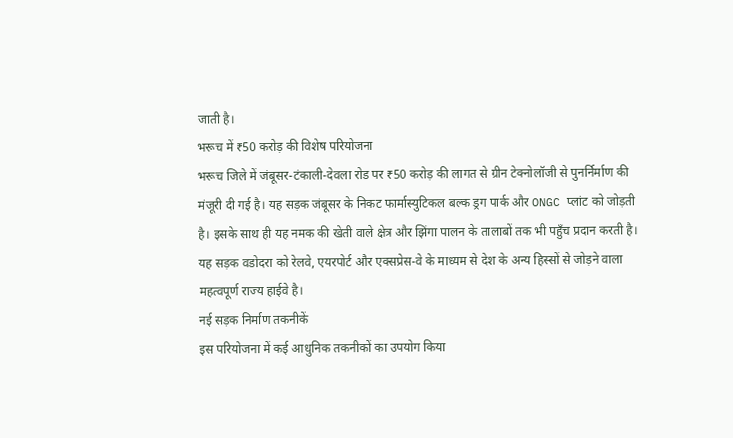जाती है।
भरूच में ₹50 करोड़ की विशेष परियोजना
भरूच जिले में जंबूसर-टंकाली-देवला रोड पर ₹50 करोड़ की लागत से ग्रीन टेक्नोलॉजी से पुनर्निर्माण की मंजूरी दी गई है। यह सड़क जंबूसर के निकट फार्मास्युटिकल बल्क ड्रग पार्क और ONGC प्लांट को जोड़ती है। इसके साथ ही यह नमक की खेती वाले क्षेत्र और झिंगा पालन के तालाबों तक भी पहुँच प्रदान करती है। यह सड़क वडोदरा को रेलवे, एयरपोर्ट और एक्सप्रेस-वे के माध्यम से देश के अन्य हिस्सों से जोड़ने वाला महत्वपूर्ण राज्य हाईवे है।
नई सड़क निर्माण तकनीकें
इस परियोजना में कई आधुनिक तकनीकों का उपयोग किया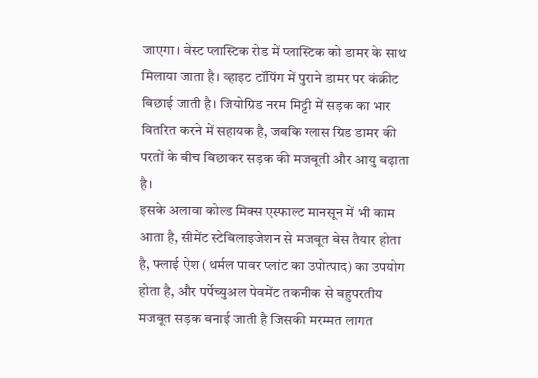जाएगा। वेस्ट प्लास्टिक रोड में प्लास्टिक को डामर के साथ मिलाया जाता है। व्हाइट टॉपिंग में पुराने डामर पर कंक्रीट बिछाई जाती है। जियोग्रिड नरम मिट्टी में सड़क का भार वितरित करने में सहायक है, जबकि ग्लास ग्रिड डामर की परतों के बीच बिछाकर सड़क की मजबूती और आयु बढ़ाता है।
इसके अलावा कोल्ड मिक्स एस्फाल्ट मानसून में भी काम आता है, सीमेंट स्टेबिलाइजेशन से मजबूत बेस तैयार होता है, फ्लाई ऐश (थर्मल पावर प्लांट का उपोत्पाद) का उपयोग होता है, और पर्पेच्युअल पेवमेंट तकनीक से बहुपरतीय मजबूत सड़क बनाई जाती है जिसकी मरम्मत लागत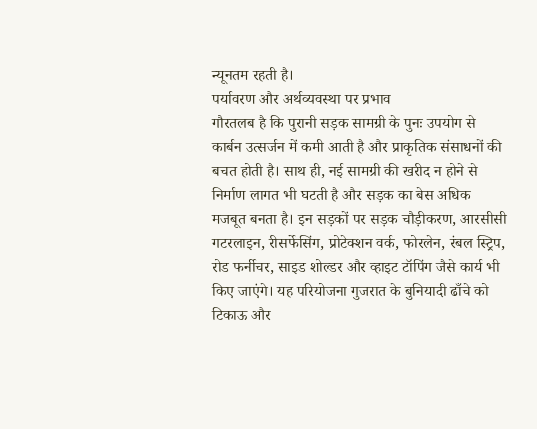न्यूनतम रहती है।
पर्यावरण और अर्थव्यवस्था पर प्रभाव
गौरतलब है कि पुरानी सड़क सामग्री के पुनः उपयोग से कार्बन उत्सर्जन में कमी आती है और प्राकृतिक संसाधनों की बचत होती है। साथ ही, नई सामग्री की खरीद न होने से निर्माण लागत भी घटती है और सड़क का बेस अधिक मजबूत बनता है। इन सड़कों पर सड़क चौड़ीकरण, आरसीसी गटरलाइन, रीसर्फेसिंग, प्रोटेक्शन वर्क, फोरलेन, रंबल स्ट्रिप, रोड फर्नीचर, साइड शोल्डर और व्हाइट टॉपिंग जैसे कार्य भी किए जाएंगे। यह परियोजना गुजरात के बुनियादी ढाँचे को टिकाऊ और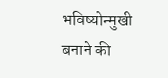भविष्योन्मुखी बनाने की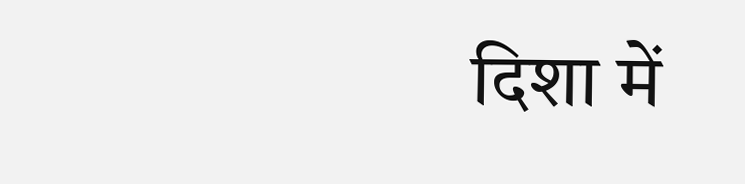दिशा में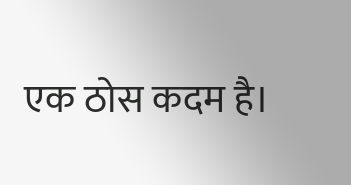एक ठोस कदम है।